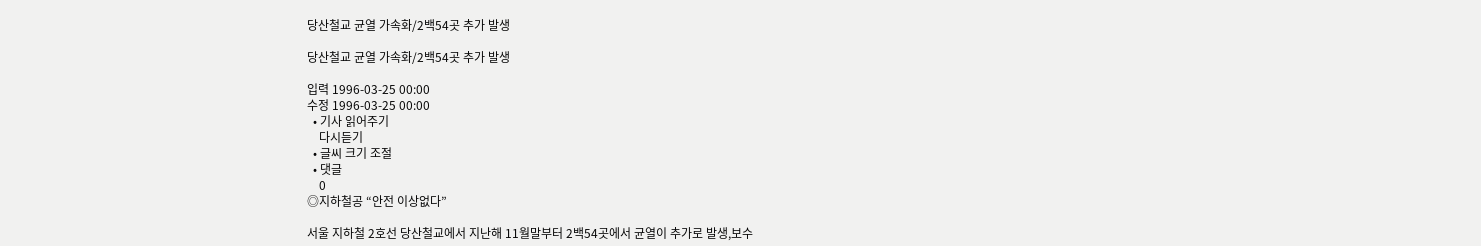당산철교 균열 가속화/2백54곳 추가 발생

당산철교 균열 가속화/2백54곳 추가 발생

입력 1996-03-25 00:00
수정 1996-03-25 00:00
  • 기사 읽어주기
    다시듣기
  • 글씨 크기 조절
  • 댓글
    0
◎지하철공 “안전 이상없다”

서울 지하철 2호선 당산철교에서 지난해 11월말부터 2백54곳에서 균열이 추가로 발생,보수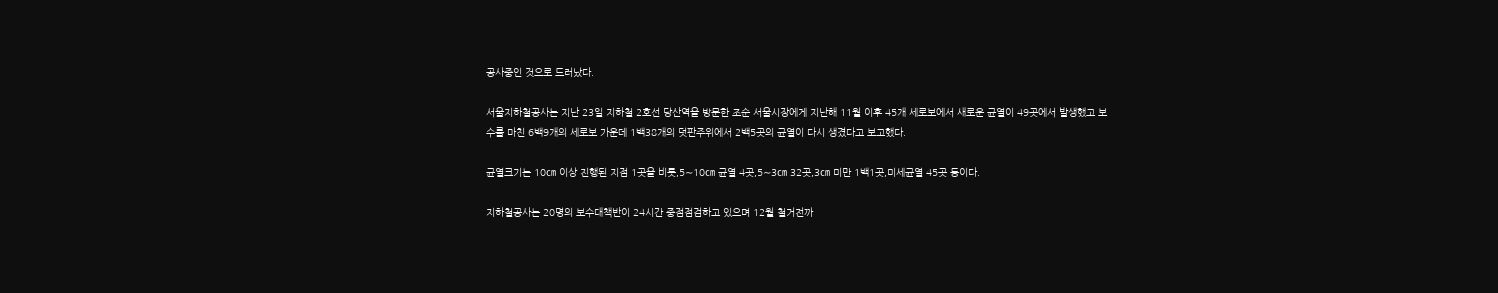공사중인 것으로 드러났다.

서울지하철공사는 지난 23일 지하철 2호선 당산역을 방문한 조순 서울시장에게 지난해 11월 이후 45개 세로보에서 새로운 균열이 49곳에서 발생했고 보수를 마친 6백9개의 세로보 가운데 1백38개의 덧판주위에서 2백5곳의 균열이 다시 생겼다고 보고했다.

균열크기는 10㎝ 이상 진행된 지점 1곳을 비롯,5∼10㎝ 균열 4곳,5∼3㎝ 32곳,3㎝ 미만 1백1곳,미세균열 45곳 등이다.

지하철공사는 20명의 보수대책반이 24시간 중점점검하고 있으며 12월 철거전까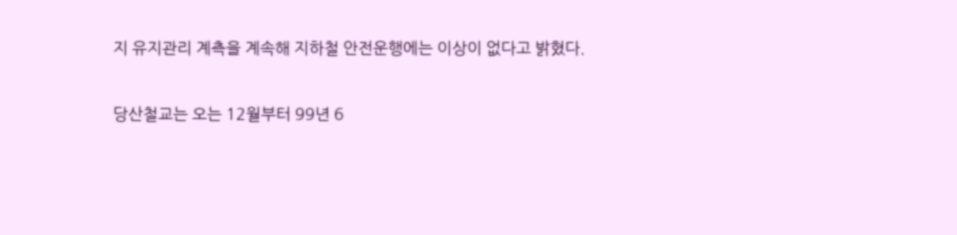지 유지관리 계측을 계속해 지하철 안전운행에는 이상이 없다고 밝혔다.

당산철교는 오는 12월부터 99년 6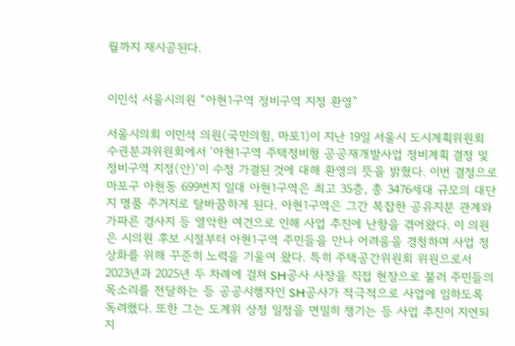월까지 재시공된다.


이민석 서울시의원 “아현1구역 정비구역 지정 환영”

서울시의회 이민석 의원(국민의힘, 마포1)이 지난 19일 서울시 도시계획위원회 수권분과위원회에서 ‘아현1구역 주택정비형 공공재개발사업 정비계획 결정 및 정비구역 지정(안)’이 수정 가결된 것에 대해 환영의 뜻을 밝혔다. 이번 결정으로 마포구 아현동 699번지 일대 아현1구역은 최고 35층, 총 3476세대 규모의 대단지 명품 주거지로 탈바꿈하게 된다. 아현1구역은 그간 복잡한 공유지분 관계와 가파른 경사지 등 열악한 여건으로 인해 사업 추진에 난항을 겪어왔다. 이 의원은 시의원 후보 시절부터 아현1구역 주민들을 만나 어려움을 경청하며 사업 정상화를 위해 꾸준히 노력을 기울여 왔다. 특히 주택공간위원회 위원으로서 2023년과 2025년 두 차례에 걸쳐 SH공사 사장을 직접 현장으로 불러 주민들의 목소리를 전달하는 등 공공시행자인 SH공사가 적극적으로 사업에 임하도록 독려했다. 또한 그는 도계위 상정 일정을 면밀히 챙기는 등 사업 추진이 지연되지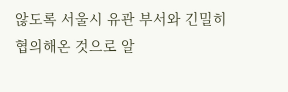않도록 서울시 유관 부서와 긴밀히 협의해온 것으로 알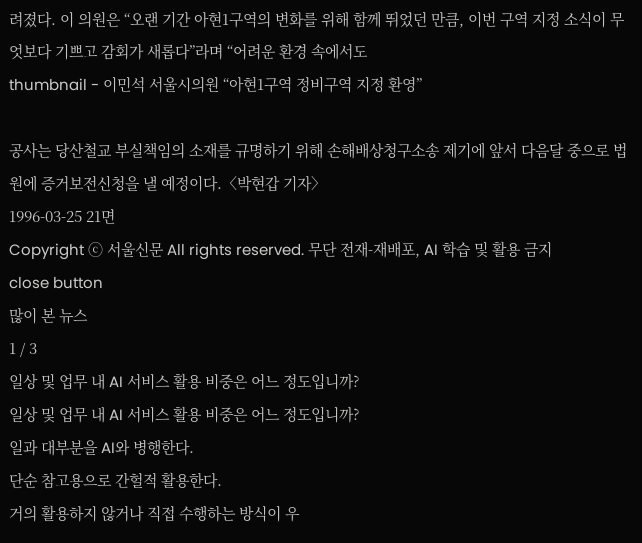려졌다. 이 의원은 “오랜 기간 아현1구역의 변화를 위해 함께 뛰었던 만큼, 이번 구역 지정 소식이 무엇보다 기쁘고 감회가 새롭다”라며 “어려운 환경 속에서도
thumbnail - 이민석 서울시의원 “아현1구역 정비구역 지정 환영”

공사는 당산철교 부실책임의 소재를 규명하기 위해 손해배상청구소송 제기에 앞서 다음달 중으로 법원에 증거보전신청을 낼 예정이다.〈박현갑 기자〉
1996-03-25 21면
Copyright ⓒ 서울신문 All rights reserved. 무단 전재-재배포, AI 학습 및 활용 금지
close button
많이 본 뉴스
1 / 3
일상 및 업무 내 AI 서비스 활용 비중은 어느 정도입니까?
일상 및 업무 내 AI 서비스 활용 비중은 어느 정도입니까?
일과 대부분을 AI와 병행한다.
단순 참고용으로 간헐적 활용한다.
거의 활용하지 않거나 직접 수행하는 방식이 우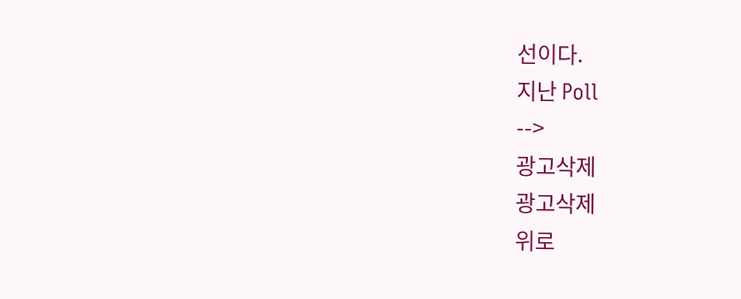선이다.
지난 Poll
-->
광고삭제
광고삭제
위로